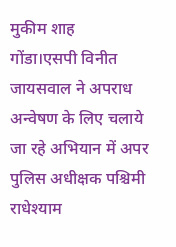मुकीम शाह
गोंडा।एसपी विनीत जायसवाल ने अपराध अन्वेषण के लिए चलाये जा रहे अभियान में अपर पुलिस अधीक्षक पश्चिमी राधेश्याम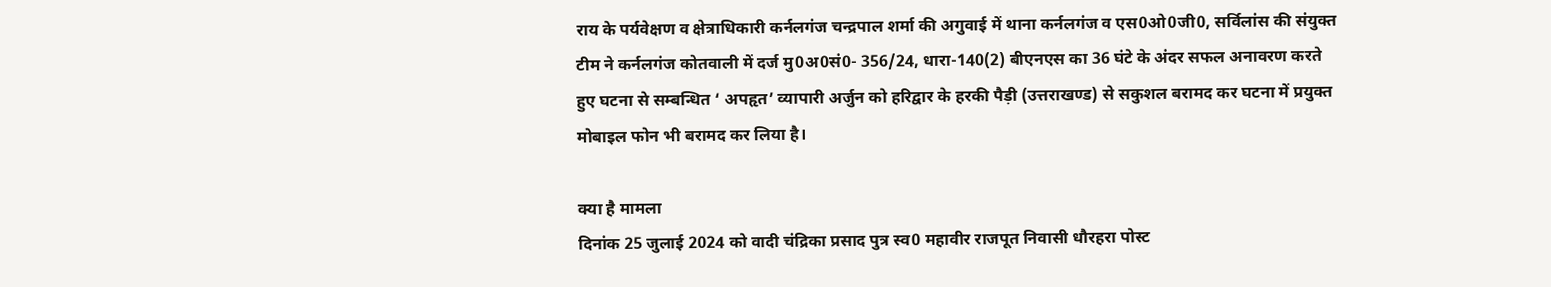राय के पर्यवेक्षण व क्षेत्राधिकारी कर्नलगंज चन्द्रपाल शर्मा की अगुवाई में थाना कर्नलगंज व एस0ओ0जी0, सर्विलांस की संयुक्त टीम ने कर्नलगंज कोतवाली में दर्ज मु0अ0सं0- 356/24, धारा-140(2) बीएनएस का 36 घंटे के अंदर सफल अनावरण करते हुए घटना से सम्बन्धित ‘ अपहृत’ व्यापारी अर्जुन को हरिद्वार के हरकी पैड़ी (उत्तराखण्ड) से सकुशल बरामद कर घटना में प्रयुक्त मोबाइल फोन भी बरामद कर लिया है।

क्या है मामला
दिनांक 25 जुलाई 2024 को वादी चंद्रिका प्रसाद पुत्र स्व0 महावीर राजपूत निवासी धौरहरा पोस्ट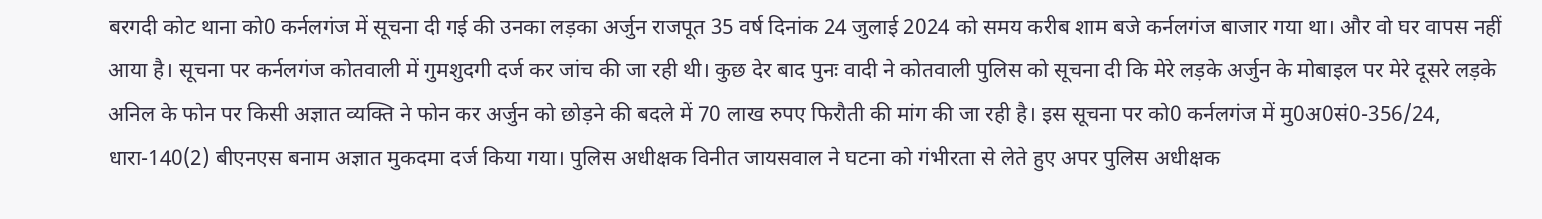बरगदी कोट थाना को0 कर्नलगंज में सूचना दी गई की उनका लड़का अर्जुन राजपूत 35 वर्ष दिनांक 24 जुलाई 2024 को समय करीब शाम बजे कर्नलगंज बाजार गया था। और वो घर वापस नहीं आया है। सूचना पर कर्नलगंज कोतवाली में गुमशुदगी दर्ज कर जांच की जा रही थी। कुछ देर बाद पुनः वादी ने कोतवाली पुलिस को सूचना दी कि मेरे लड़के अर्जुन के मोबाइल पर मेरे दूसरे लड़के अनिल के फोन पर किसी अज्ञात व्यक्ति ने फोन कर अर्जुन को छोड़ने की बदले में 70 लाख रुपए फिरौती की मांग की जा रही है। इस सूचना पर को0 कर्नलगंज में मु0अ0सं0-356/24, धारा-140(2) बीएनएस बनाम अज्ञात मुकदमा दर्ज किया गया। पुलिस अधीक्षक विनीत जायसवाल ने घटना को गंभीरता से लेते हुए अपर पुलिस अधीक्षक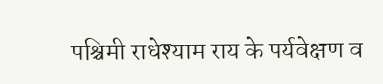पश्चिमी राधेश्याम राय के पर्यवेक्षण व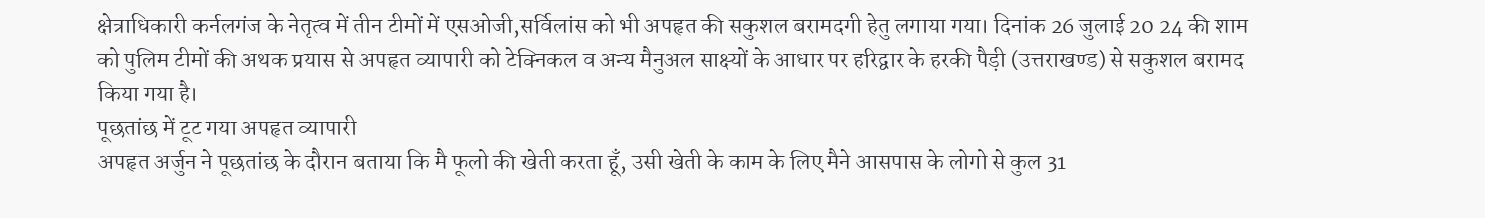क्षेत्राधिकारी कर्नलगंज के नेतृत्व में तीन टीमों में एसओजी,सर्विलांस को भी अपहृत की सकुशल बरामदगी हेतु लगाया गया। दिनांक 26 जुलाई 20 24 की शाम को पुलिम टीमों की अथक प्रयास से अपहृत व्यापारी को टेक्निकल व अन्य मैनुअल साक्ष्यों के आधार पर हरिद्वार के हरकी पैड़ी (उत्तराखण्ड) से सकुशल बरामद किया गया है।
पूछतांछ में टूट गया अपहृत व्यापारी
अपहृत अर्जुन ने पूछतांछ के दौरान बताया कि मै फूलो की खेती करता हूँ, उसी खेती के काम के लिए मैने आसपास के लोगो से कुल 31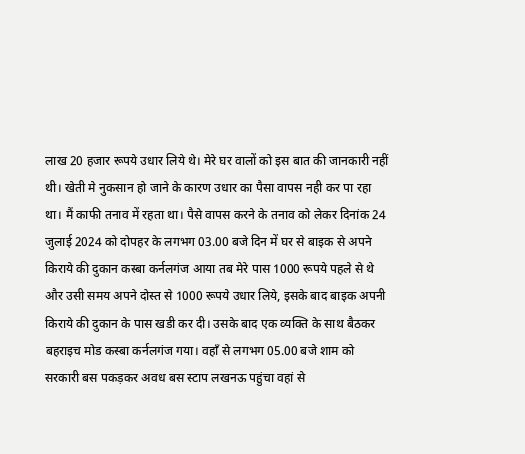लाख 20 हजार रूपये उधार लिये थे। मेरे घर वालों को इस बात की जानकारी नहीं थी। खेती मे नुकसान हो जाने के कारण उधार का पैसा वापस नही कर पा रहा था। मैं काफी तनाव में रहता था। पैसे वापस करने के तनाव को लेकर दिनांक 24 जुलाई 2024 को दोपहर के लगभग 03.00 बजे दिन में घर से बाइक से अपने किराये की दुकान कस्बा कर्नलगंज आया तब मेरे पास 1000 रूपये पहले से थे और उसी समय अपने दोस्त से 1000 रूपये उधार लिये, इसके बाद बाइक अपनी किराये की दुकान के पास खडी कर दी। उसके बाद एक व्यक्ति के साथ बैठकर बहराइच मोड कस्बा कर्नलगंज गया। वहाँ से लगभग 05.00 बजे शाम को सरकारी बस पकड़कर अवध बस स्टाप लखनऊ पहुंचा वहां से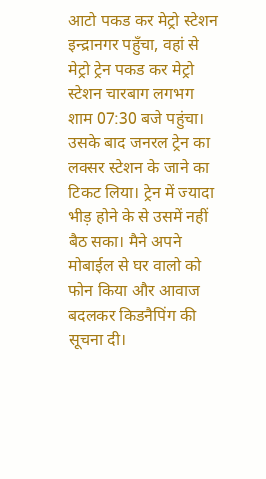आटो पकड कर मेट्रो स्टेशन इन्द्रानगर पहुँचा, वहां से मेट्रो ट्रेन पकड कर मेट्रो स्टेशन चारबाग लगभग शाम 07:30 बजे पहुंचा। उसके बाद जनरल ट्रेन का लक्सर स्टेशन के जाने का टिकट लिया। ट्रेन में ज्यादा भीड़ होने के से उसमें नहीं बैठ सका। मैने अपने मोबाईल से घर वालो को फोन किया और आवाज बदलकर किडनैपिंग की सूचना दी।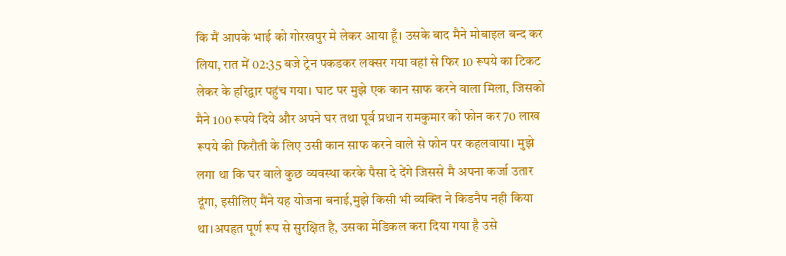कि मैं आपके भाई को गोरखपुर मे लेकर आया हूँ। उसके बाद मैने मोबाइल बन्द कर लिया, रात में 02:35 बजे ट्रेन पकडकर लक्सर गया वहां से फिर 10 रूपये का टिकट लेकर के हरिद्वार पहुंच गया। घाट पर मुझे एक कान साफ करने वाला मिला, जिसको मैने 100 रूपये दिये और अपने घर तथा पूर्व प्रधान रामकुमार को फोन कर 70 लाख रूपये की फिरौती के लिए उसी कान साफ करने वाले से फोन पर कहलवाया। मुझे लगा था कि घर वाले कुछ व्यवस्था करके पैसा दे देंगे जिससे मै अपना कर्जा उतार दूंगा, इसीलिए मैंने यह योजना बनाई,मुझे किसी भी व्यक्ति ने किडनैप नही किया था।अपहृत पूर्ण रूप से सुरक्षित है, उसका मेडिकल करा दिया गया है उसे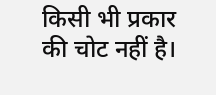किसी भी प्रकार की चोट नहीं है।